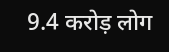9.4 करोड़ लोग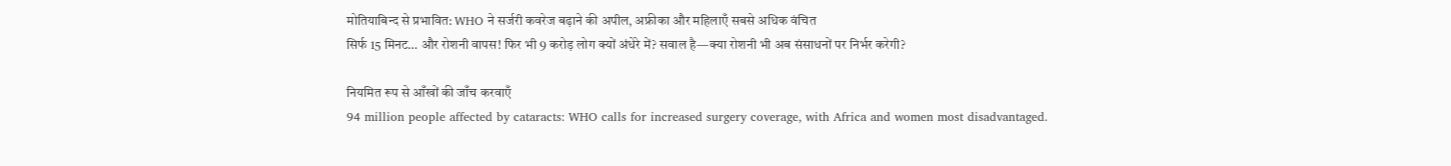मोतियाबिन्द से प्रभावित: WHO ने सर्जरी कवरेज बढ़ाने की अपील, अफ्रीका और महिलाएँ सबसे अधिक वंचित
सिर्फ 15 मिनट… और रोशनी वापस! फिर भी 9 करोड़ लोग क्यों अंधेरे में? सवाल है—क्या रोशनी भी अब संसाधनों पर निर्भर करेगी?

नियमित रूप से आँखों की जाँच करवाएँ
94 million people affected by cataracts: WHO calls for increased surgery coverage, with Africa and women most disadvantaged.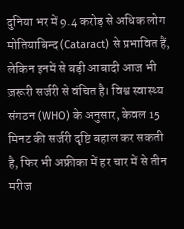दुनिया भर में 9.4 करोड़ से अधिक लोग मोतियाबिन्द (Cataract) से प्रभावित हैं, लेकिन इनमें से बड़ी आबादी आज भी ज़रूरी सर्जरी से वंचित है। विश्व स्वास्थ्य संगठन (WHO) के अनुसार, केवल 15 मिनट की सर्जरी दृष्टि बहाल कर सकती है, फिर भी अफ्रीका में हर चार में से तीन मरीज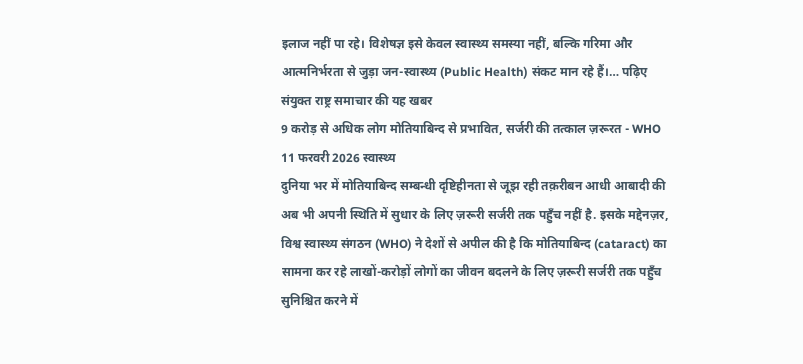इलाज नहीं पा रहे। विशेषज्ञ इसे केवल स्वास्थ्य समस्या नहीं, बल्कि गरिमा और आत्मनिर्भरता से जुड़ा जन-स्वास्थ्य (Public Health) संकट मान रहे हैं।… पढ़िए संयुक्त राष्ट्र समाचार की यह खबर
9 करोड़ से अधिक लोग मोतियाबिन्द से प्रभावित, सर्जरी की तत्काल ज़रूरत - WHO
11 फरवरी 2026 स्वास्थ्य
दुनिया भर में मोतियाबिन्द सम्बन्धी दृष्टिहीनता से जूझ रही तक़रीबन आधी आबादी की अब भी अपनी स्थिति में सुधार के लिए ज़रूरी सर्जरी तक पहुँच नहीं है. इसके मद्देनज़र, विश्व स्वास्थ्य संगठन (WHO) ने देशों से अपील की है कि मोतियाबिन्द (cataract) का सामना कर रहे लाखों-करोड़ों लोगों का जीवन बदलने के लिए ज़रूरी सर्जरी तक पहुँच सुनिश्चित करने में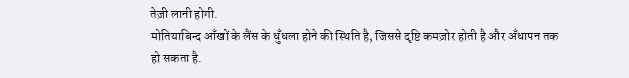तेज़ी लानी होगी.
मोतियाबिन्द आँखों के लैंस के धुँधला होने की स्थिति है, जिससे दृष्टि कमज़ोर होती है और अँधापन तक हो सकता है.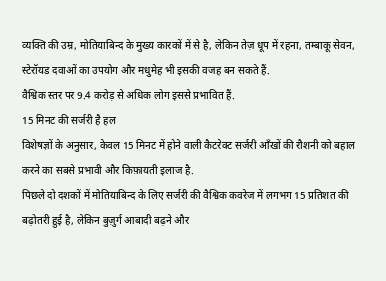व्यक्ति की उम्र, मोतियाबिन्द के मुख्य कारकों में से है, लेकिन तेज़ धूप में रहना, तम्बाकू सेवन, स्टेरॉयड दवाओं का उपयोग और मधुमेह भी इसकी वजह बन सकते हैं.
वैश्विक स्तर पर 9.4 करोड़ से अधिक लोग इससे प्रभावित हैं.
15 मिनट की सर्जरी है हल
विशेषज्ञों के अनुसार, केवल 15 मिनट में होने वाली कैटरेक्ट सर्जरी आँखों की रौशनी को बहाल करने का सबसे प्रभावी और किफ़ायती इलाज है.
पिछले दो दशकों में मोतियाबिन्द के लिए सर्जरी की वैश्विक कवरेज में लगभग 15 प्रतिशत की बढ़ोतरी हुई है, लेकिन बुज़ुर्ग आबादी बढ़ने और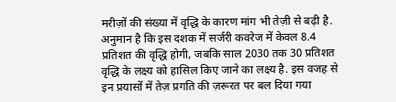मरीज़ों की संख्या में वृद्धि के कारण मांग भी तेज़ी से बढ़ी है.
अनुमान है कि इस दशक में सर्जरी कवरेज में केवल 8.4 प्रतिशत की वृद्धि होगी, जबकि साल 2030 तक 30 प्रतिशत वृद्धि के लक्ष्य को हासिल किए जाने का लक्ष्य है. इस वजह से इन प्रयासों में तेज़ प्रगति की ज़रूरत पर बल दिया गया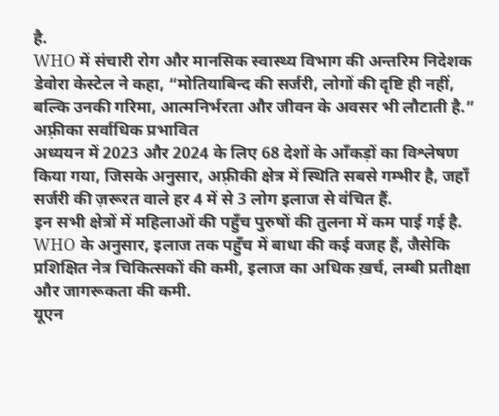है.
WHO में संचारी रोग और मानसिक स्वास्थ्य विभाग की अन्तरिम निदेशक डेवोरा केस्टेल ने कहा, “मोतियाबिन्द की सर्जरी, लोगों की दृष्टि ही नहीं, बल्कि उनकी गरिमा, आत्मनिर्भरता और जीवन के अवसर भी लौटाती है.”
अफ़्रीका सर्वाधिक प्रभावित
अध्ययन में 2023 और 2024 के लिए 68 देशों के आँकड़ों का विश्लेषण किया गया, जिसके अनुसार, अफ़्रीकी क्षेत्र में स्थिति सबसे गम्भीर है, जहाँ सर्जरी की ज़रूरत वाले हर 4 में से 3 लोग इलाज से वंचित हैं.
इन सभी क्षेत्रों में महिलाओं की पहुँच पुरुषों की तुलना में कम पाई गई है.
WHO के अनुसार, इलाज तक पहुँच में बाधा की कई वजह हैं, जैसेकि प्रशिक्षित नेत्र चिकित्सकों की कमी, इलाज का अधिक ख़र्च, लम्बी प्रतीक्षा और जागरूकता की कमी.
यूएन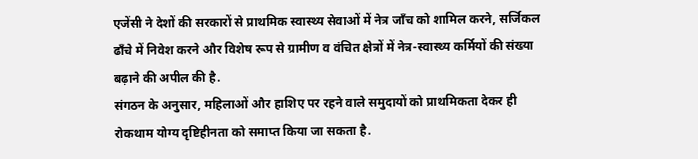एजेंसी ने देशों की सरकारों से प्राथमिक स्वास्थ्य सेवाओं में नेत्र जाँच को शामिल करने, सर्जिकल ढाँचे में निवेश करने और विशेष रूप से ग्रामीण व वंचित क्षेत्रों में नेत्र-स्वास्थ्य कर्मियों की संख्या बढ़ाने की अपील की है.
संगठन के अनुसार, महिलाओं और हाशिए पर रहने वाले समुदायों को प्राथमिकता देकर ही रोकथाम योग्य दृष्टिहीनता को समाप्त किया जा सकता है.